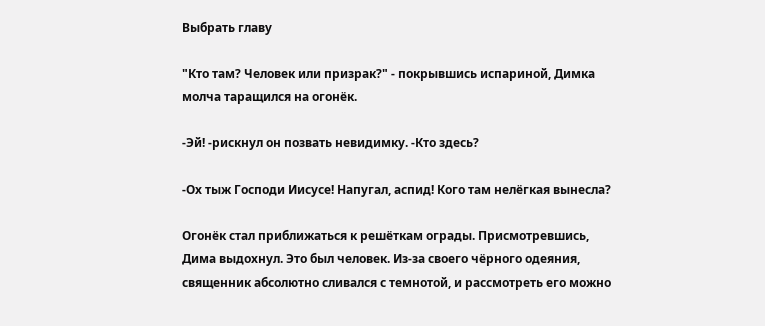Выбрать главу

"Кто там? Человек или призрак?" - покрывшись испариной, Димка молча таращился на огонёк.

-Эй! -рискнул он позвать невидимку. -Кто здесь?

-Ох тыж Господи Иисусе! Напугал, аспид! Кого там нелёгкая вынесла?

Огонёк стал приближаться к решёткам ограды. Присмотревшись, Дима выдохнул. Это был человек. Из-за своего чёрного одеяния, священник абсолютно сливался с темнотой, и рассмотреть его можно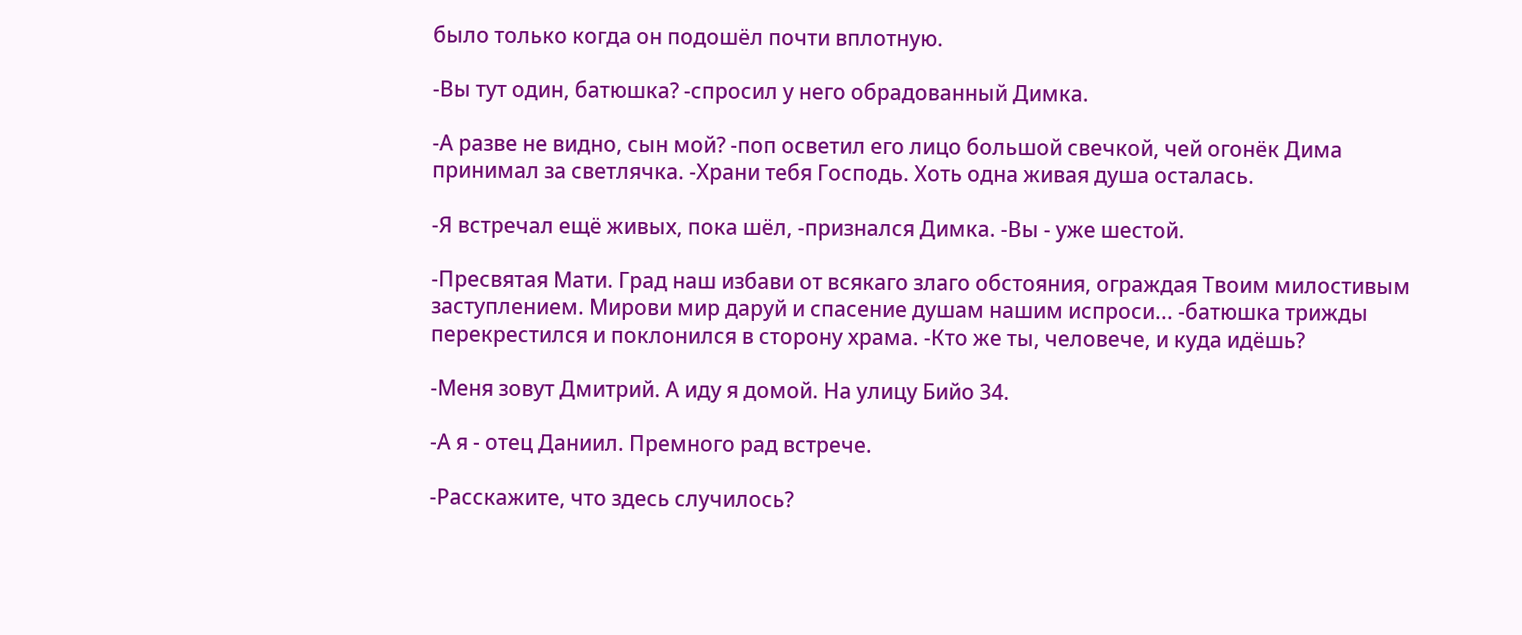было только когда он подошёл почти вплотную.

-Вы тут один, батюшка? -спросил у него обрадованный Димка.

-А разве не видно, сын мой? -поп осветил его лицо большой свечкой, чей огонёк Дима принимал за светлячка. -Храни тебя Господь. Хоть одна живая душа осталась.

-Я встречал ещё живых, пока шёл, -признался Димка. -Вы - уже шестой.

-Пресвятая Мати. Град наш избави от всякаго злаго обстояния, ограждая Твоим милостивым заступлением. Мирови мир даруй и спасение душам нашим испроси... -батюшка трижды перекрестился и поклонился в сторону храма. -Кто же ты, человече, и куда идёшь?

-Меня зовут Дмитрий. А иду я домой. На улицу Бийо 34.

-А я - отец Даниил. Премного рад встрече.

-Расскажите, что здесь случилось?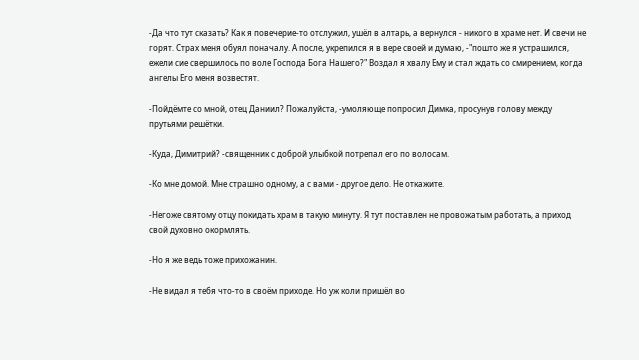-Да что тут сказать? Как я повечерие-то отслужил, ушёл в алтарь, а вернулся - никого в храме нет. И свечи не горят. Страх меня обуял поначалу. А после, укрепился я в вере своей и думаю, -"пошто же я устрашился, ежели сие свершилось по воле Господа Бога Нашего?" Воздал я хвалу Ему и стал ждать со смирением, когда ангелы Его меня возвестят.

-Пойдёмте со мной, отец Даниил? Пожалуйста, -умоляюще попросил Димка, просунув голову между прутьями решётки.

-Куда, Димитрий? -священник с доброй улыбкой потрепал его по волосам.

-Ко мне домой. Мне страшно одному, а с вами - другое дело. Не откажите.

-Негоже святому отцу покидать храм в такую минуту. Я тут поставлен не провожатым работать, а приход свой духовно окормлять.

-Но я же ведь тоже прихожанин.

-Не видал я тебя что-то в своём приходе. Но уж коли пришёл во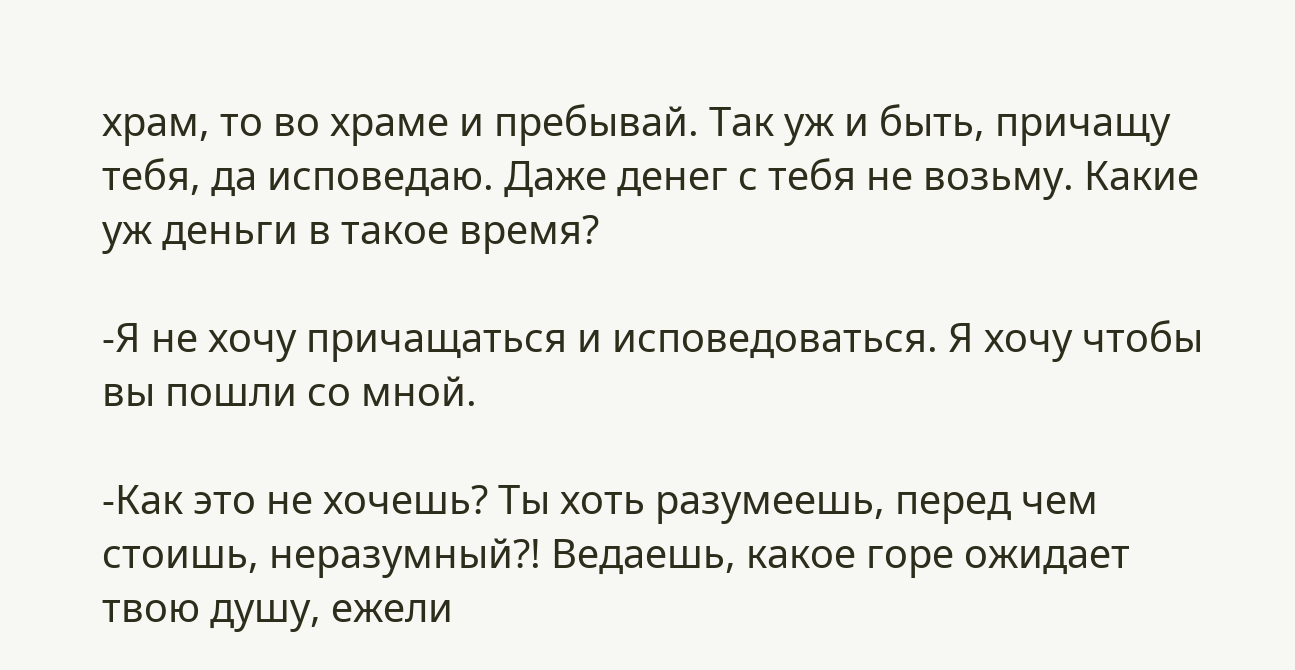храм, то во храме и пребывай. Так уж и быть, причащу тебя, да исповедаю. Даже денег с тебя не возьму. Какие уж деньги в такое время?

-Я не хочу причащаться и исповедоваться. Я хочу чтобы вы пошли со мной.

-Как это не хочешь? Ты хоть разумеешь, перед чем стоишь, неразумный?! Ведаешь, какое горе ожидает твою душу, ежели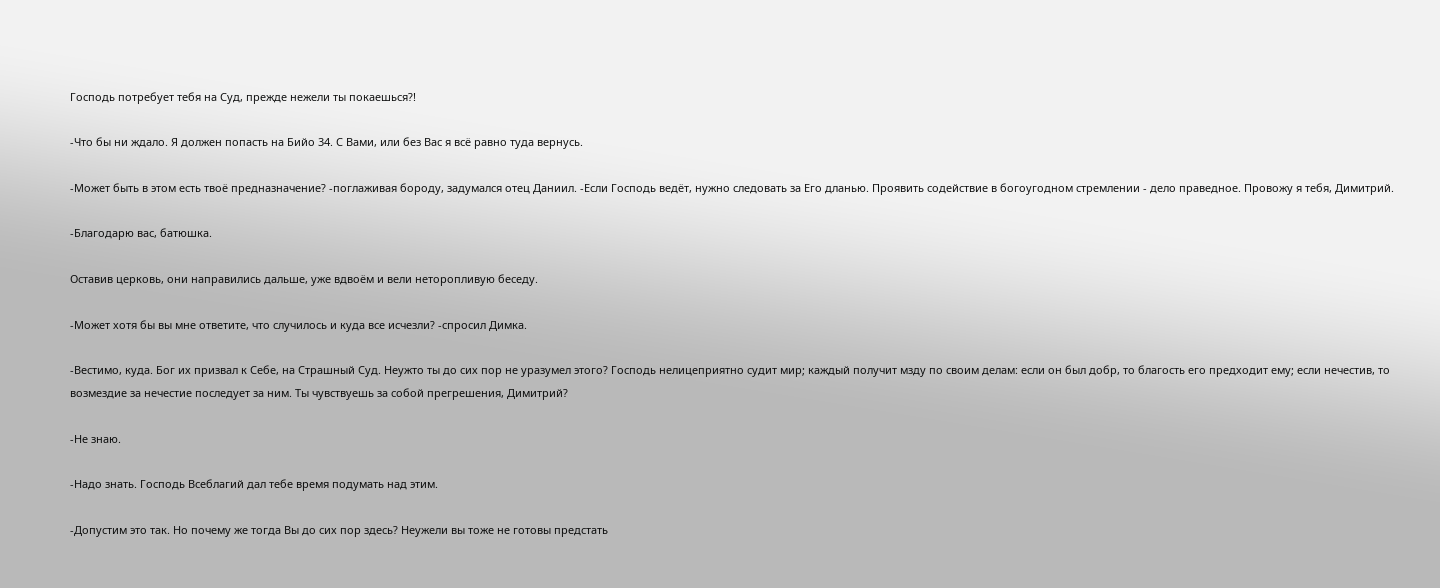Господь потребует тебя на Суд, прежде нежели ты покаешься?!

-Что бы ни ждало. Я должен попасть на Бийо 34. С Вами, или без Вас я всё равно туда вернусь.

-Может быть в этом есть твоё предназначение? -поглаживая бороду, задумался отец Даниил. -Если Господь ведёт, нужно следовать за Его дланью. Проявить содействие в богоугодном стремлении - дело праведное. Провожу я тебя, Димитрий.

-Благодарю вас, батюшка.

Оставив церковь, они направились дальше, уже вдвоём и вели неторопливую беседу.

-Может хотя бы вы мне ответите, что случилось и куда все исчезли? -спросил Димка.

-Вестимо, куда. Бог их призвал к Себе, на Страшный Суд. Неужто ты до сих пор не уразумел этого? Господь нелицеприятно судит мир; каждый получит мзду по своим делам: если он был добр, то благость его предходит ему; если нечестив, то возмездие за нечестие последует за ним. Ты чувствуешь за собой прегрешения, Димитрий?

-Не знаю.

-Надо знать. Господь Всеблагий дал тебе время подумать над этим.

-Допустим это так. Но почему же тогда Вы до сих пор здесь? Неужели вы тоже не готовы предстать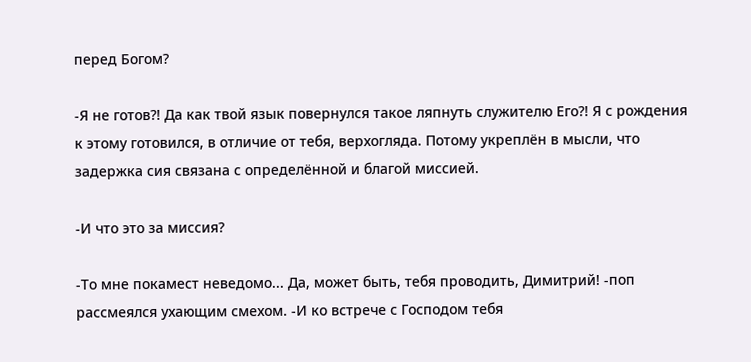перед Богом?

-Я не готов?! Да как твой язык повернулся такое ляпнуть служителю Его?! Я с рождения к этому готовился, в отличие от тебя, верхогляда. Потому укреплён в мысли, что задержка сия связана с определённой и благой миссией.

-И что это за миссия?

-То мне покамест неведомо... Да, может быть, тебя проводить, Димитрий! -поп рассмеялся ухающим смехом. -И ко встрече с Господом тебя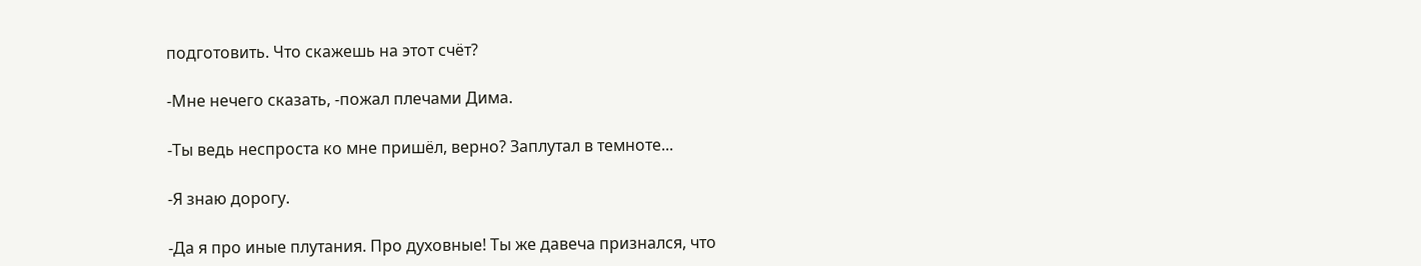подготовить. Что скажешь на этот счёт?

-Мне нечего сказать, -пожал плечами Дима.

-Ты ведь неспроста ко мне пришёл, верно? Заплутал в темноте...

-Я знаю дорогу.

-Да я про иные плутания. Про духовные! Ты же давеча признался, что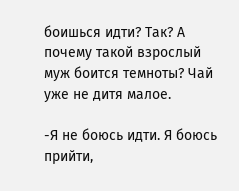боишься идти? Так? А почему такой взрослый муж боится темноты? Чай уже не дитя малое.

-Я не боюсь идти. Я боюсь прийти,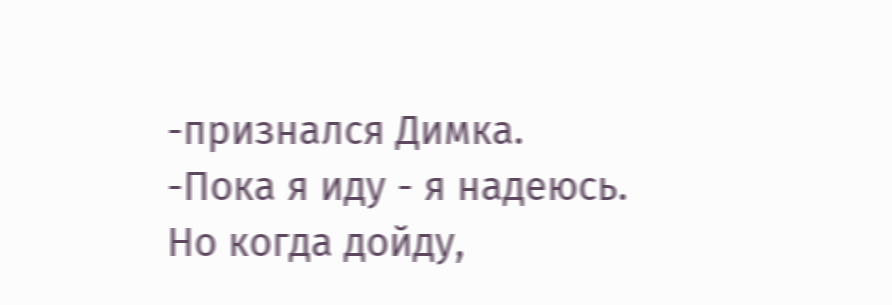-признался Димка. -Пока я иду - я надеюсь. Но когда дойду,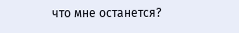что мне останется?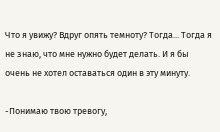Что я увижу? Вдруг опять темноту? Тогда... Тогда я не знаю, что мне нужно будет делать. И я бы очень не хотел оставаться один в эту минуту.

-Понимаю твою тревогу,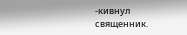-кивнул священник.